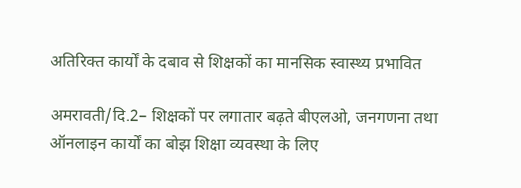अतिरिक्त कार्यों के दबाव से शिक्षकों का मानसिक स्वास्थ्य प्रभावित

अमरावती/दि.2– शिक्षकों पर लगातार बढ़ते बीएलओ, जनगणना तथा ऑनलाइन कार्यों का बोझ शिक्षा व्यवस्था के लिए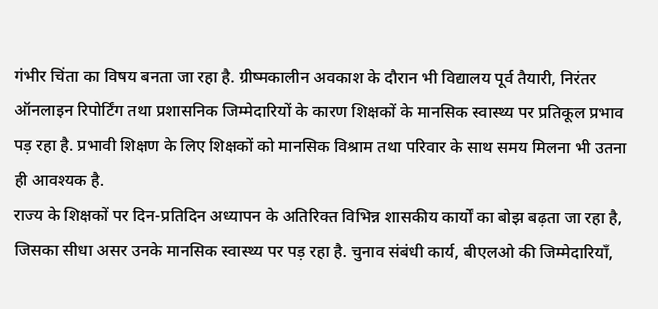गंभीर चिंता का विषय बनता जा रहा है. ग्रीष्मकालीन अवकाश के दौरान भी विद्यालय पूर्व तैयारी, निरंतर ऑनलाइन रिपोर्टिंग तथा प्रशासनिक जिम्मेदारियों के कारण शिक्षकों के मानसिक स्वास्थ्य पर प्रतिकूल प्रभाव पड़ रहा है. प्रभावी शिक्षण के लिए शिक्षकों को मानसिक विश्राम तथा परिवार के साथ समय मिलना भी उतना ही आवश्यक है.
राज्य के शिक्षकों पर दिन-प्रतिदिन अध्यापन के अतिरिक्त विभिन्न शासकीय कार्यों का बोझ बढ़ता जा रहा है, जिसका सीधा असर उनके मानसिक स्वास्थ्य पर पड़ रहा है. चुनाव संबंधी कार्य, बीएलओ की जिम्मेदारियाँ,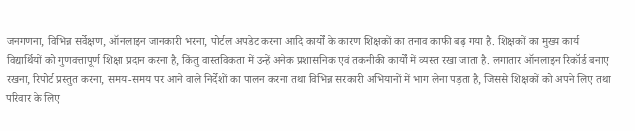जनगणना, विभिन्न सर्वेक्षण, ऑनलाइन जानकारी भरना, पोर्टल अपडेट करना आदि कार्यों के कारण शिक्षकों का तनाव काफी बढ़ गया है. शिक्षकों का मुख्य कार्य विद्यार्थियों को गुणवत्तापूर्ण शिक्षा प्रदान करना है, किंतु वास्तविकता में उन्हें अनेक प्रशासनिक एवं तकनीकी कार्यों में व्यस्त रखा जाता है. लगातार ऑनलाइन रिकॉर्ड बनाए रखना, रिपोर्ट प्रस्तुत करना, समय-समय पर आने वाले निर्देशों का पालन करना तथा विभिन्न सरकारी अभियानों में भाग लेना पड़ता है, जिससे शिक्षकों को अपने लिए तथा परिवार के लिए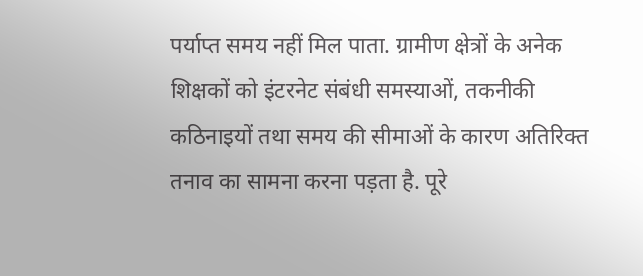पर्याप्त समय नहीं मिल पाता. ग्रामीण क्षेत्रों के अनेक शिक्षकों को इंटरनेट संबंधी समस्याओं, तकनीकी कठिनाइयों तथा समय की सीमाओं के कारण अतिरिक्त तनाव का सामना करना पड़ता है. पूरे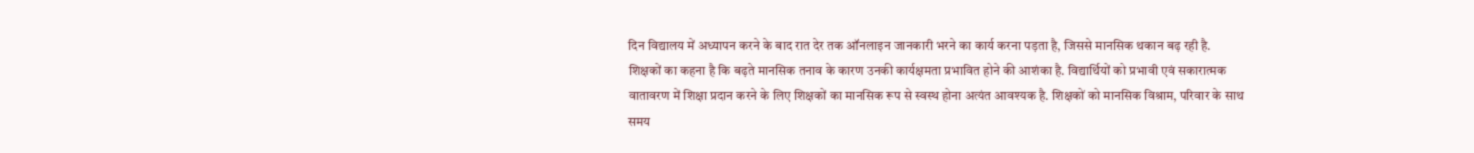दिन विद्यालय में अध्यापन करने के बाद रात देर तक ऑनलाइन जानकारी भरने का कार्य करना पड़ता है, जिससे मानसिक थकान बढ़ रही है.
शिक्षकों का कहना है कि बढ़ते मानसिक तनाव के कारण उनकी कार्यक्षमता प्रभावित होने की आशंका है. विद्यार्थियों को प्रभावी एवं सकारात्मक वातावरण में शिक्षा प्रदान करने के लिए शिक्षकों का मानसिक रूप से स्वस्थ होना अत्यंत आवश्यक है. शिक्षकों को मानसिक विश्राम, परिवार के साथ समय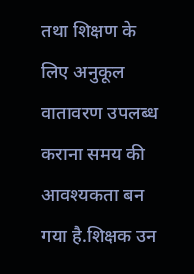तथा शिक्षण के लिए अनुकूल वातावरण उपलब्ध कराना समय की आवश्यकता बन गया है.शिक्षक उन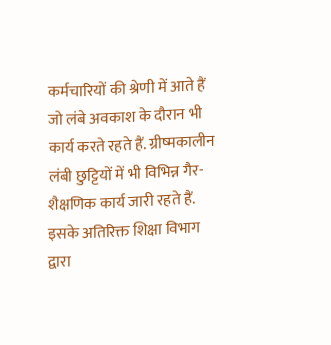कर्मचारियों की श्रेणी में आते हैं जो लंबे अवकाश के दौरान भी कार्य करते रहते हैं. ग्रीष्मकालीन लंबी छुट्टियों में भी विभिन्न गैर-शैक्षणिक कार्य जारी रहते हैं. इसके अतिरिक्त शिक्षा विभाग द्वारा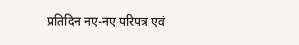प्रतिदिन नए-नए परिपत्र एवं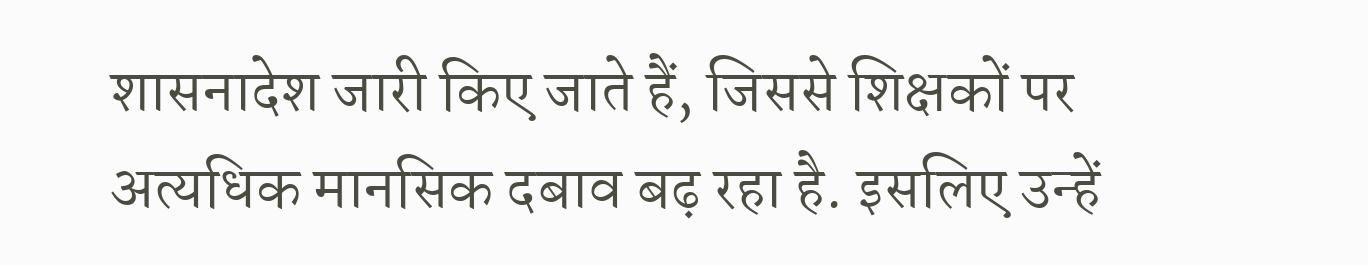शासनादेश जारी किए जाते हैं, जिससे शिक्षकों पर अत्यधिक मानसिक दबाव बढ़ रहा है. इसलिए उन्हें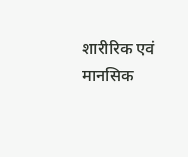शारीरिक एवं मानसिक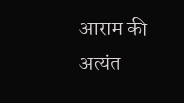आराम की अत्यंत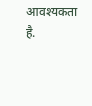आवश्यकता है.